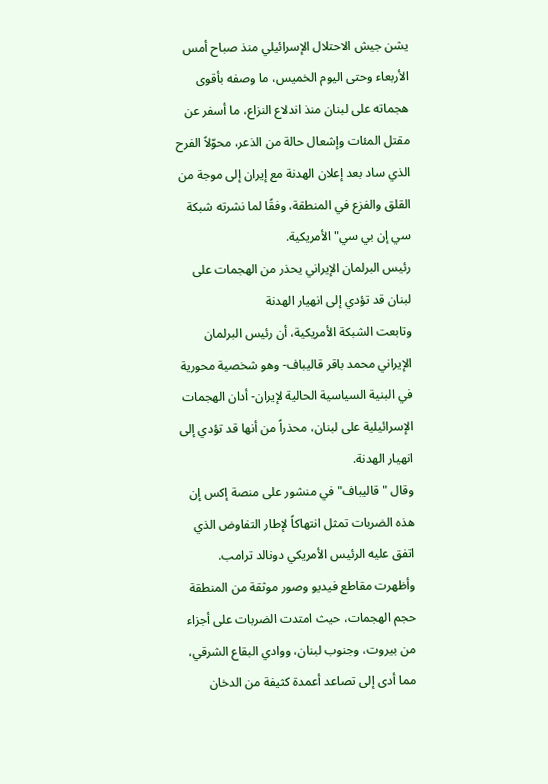يشن جيش الاحتلال الإسرائيلي منذ صباح أمس الأربعاء وحتى اليوم الخميس، ما وصفه بأقوى هجماته على لبنان منذ اندلاع النزاع، ما أسفر عن مقتل المئات وإشعال حالة من الذعر، محوّلاً الفرح الذي ساد بعد إعلان الهدنة مع إيران إلى موجة من القلق والفزع في المنطقة، وفقًا لما نشرته شبكة سي إن بي سي" الأمريكية.
رئيس البرلمان الإيراني يحذر من الهجمات على لبنان قد تؤدي إلى انهيار الهدنة
وتابعت الشبكة الأمريكية، أن رئيس البرلمان الإيراني محمد باقر قاليباف- وهو شخصية محورية في البنية السياسية الحالية لإيران- أدان الهجمات الإسرائيلية على لبنان، محذراً من أنها قد تؤدي إلى انهيار الهدنة.
وقال "قاليباف" في منشور على منصة إكس إن هذه الضربات تمثل انتهاكاً لإطار التفاوض الذي اتفق عليه الرئيس الأمريكي دونالد ترامب.
وأظهرت مقاطع فيديو وصور موثقة من المنطقة حجم الهجمات، حيث امتدت الضربات على أجزاء من بيروت، وجنوب لبنان، ووادي البقاع الشرقي، مما أدى إلى تصاعد أعمدة كثيفة من الدخان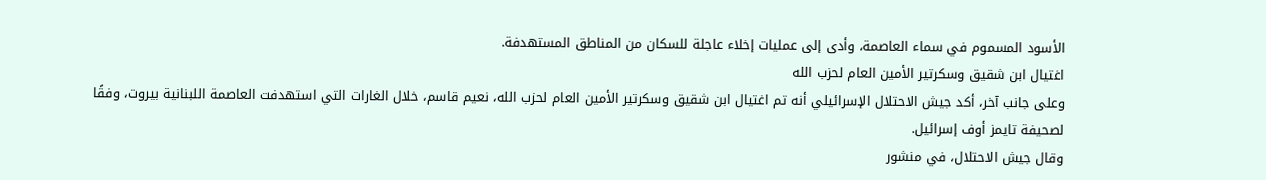الأسود المسموم في سماء العاصمة، وأدى إلى عمليات إخلاء عاجلة للسكان من المناطق المستهدفة.
اغتيال ابن شقيق وسكرتير الأمين العام لحزب الله
وعلى جانب آخر، أكد جيش الاحتلال الإسرائيلي أنه تم اغتيال ابن شقيق وسكرتير الأمين العام لحزب الله، نعيم قاسم، خلال الغارات التي استهدفت العاصمة اللبنانية بيروت، وفقًا لصحيفة تايمز أوف إسرائيل.
وقال جيش الاحتلال، في منشور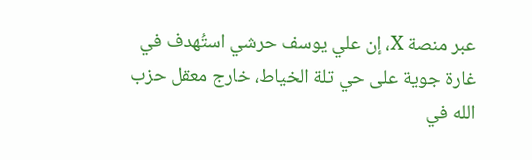عبر منصة X، إن علي يوسف حرشي استُهدف في غارة جوية على حي تلة الخياط، خارج معقل حزب الله في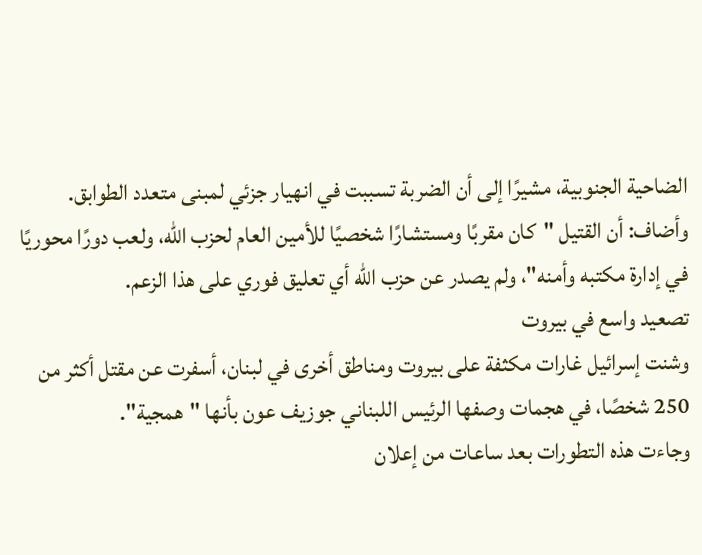الضاحية الجنوبية، مشيرًا إلى أن الضربة تسببت في انهيار جزئي لمبنى متعدد الطوابق.
وأضاف: أن القتيل "كان مقربًا ومستشارًا شخصيًا للأمين العام لحزب الله، ولعب دورًا محوريًا في إدارة مكتبه وأمنه"، ولم يصدر عن حزب الله أي تعليق فوري على هذا الزعم.
تصعيد واسع في بيروت
وشنت إسرائيل غارات مكثفة على بيروت ومناطق أخرى في لبنان، أسفرت عن مقتل أكثر من 250 شخصًا، في هجمات وصفها الرئيس اللبناني جوزيف عون بأنها "همجية".
وجاءت هذه التطورات بعد ساعات من إعلان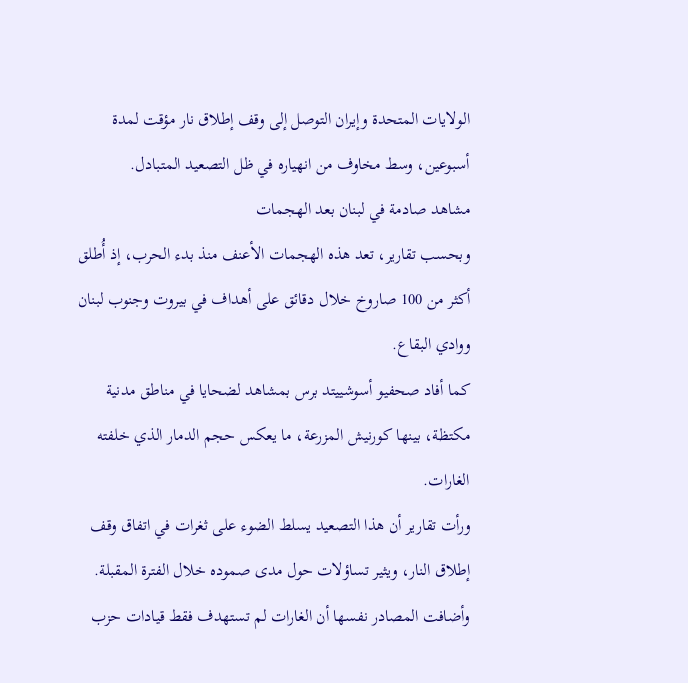الولايات المتحدة وإيران التوصل إلى وقف إطلاق نار مؤقت لمدة أسبوعين، وسط مخاوف من انهياره في ظل التصعيد المتبادل.
مشاهد صادمة في لبنان بعد الهجمات
وبحسب تقارير، تعد هذه الهجمات الأعنف منذ بدء الحرب، إذ أُطلق أكثر من 100 صاروخ خلال دقائق على أهداف في بيروت وجنوب لبنان ووادي البقاع.
كما أفاد صحفيو أسوشييتد برس بمشاهد لضحايا في مناطق مدنية مكتظة، بينها كورنيش المزرعة، ما يعكس حجم الدمار الذي خلفته الغارات.
ورأت تقارير أن هذا التصعيد يسلط الضوء على ثغرات في اتفاق وقف إطلاق النار، ويثير تساؤلات حول مدى صموده خلال الفترة المقبلة.
وأضافت المصادر نفسها أن الغارات لم تستهدف فقط قيادات حزب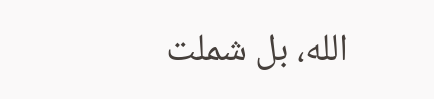الله، بل شملت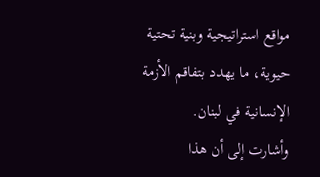مواقع استراتيجية وبنية تحتية حيوية، ما يهدد بتفاقم الأزمة الإنسانية في لبنان.
وأشارت إلى أن هذا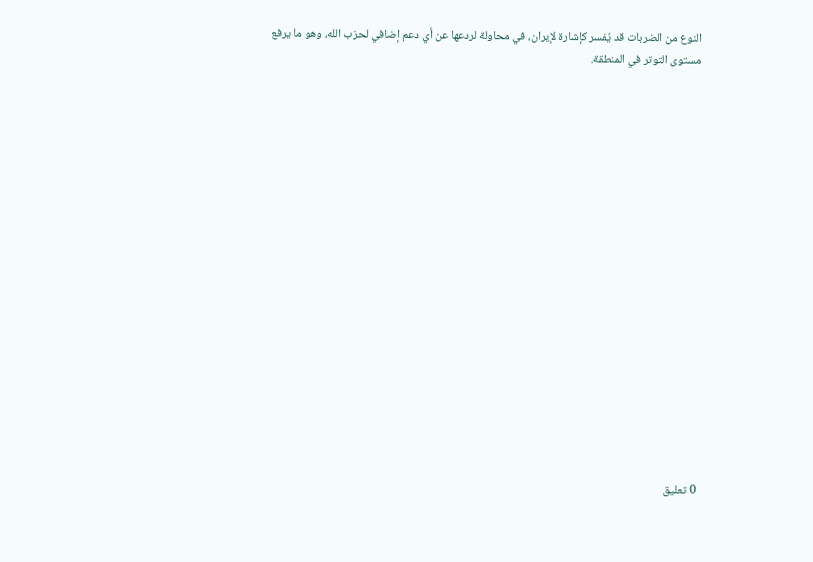النوع من الضربات قد يُفسر كإشارة لإيران، في محاولة لردعها عن أي دعم إضافي لحزب الله، وهو ما يرفع مستوى التوتر في المنطقة.


















0 تعليق